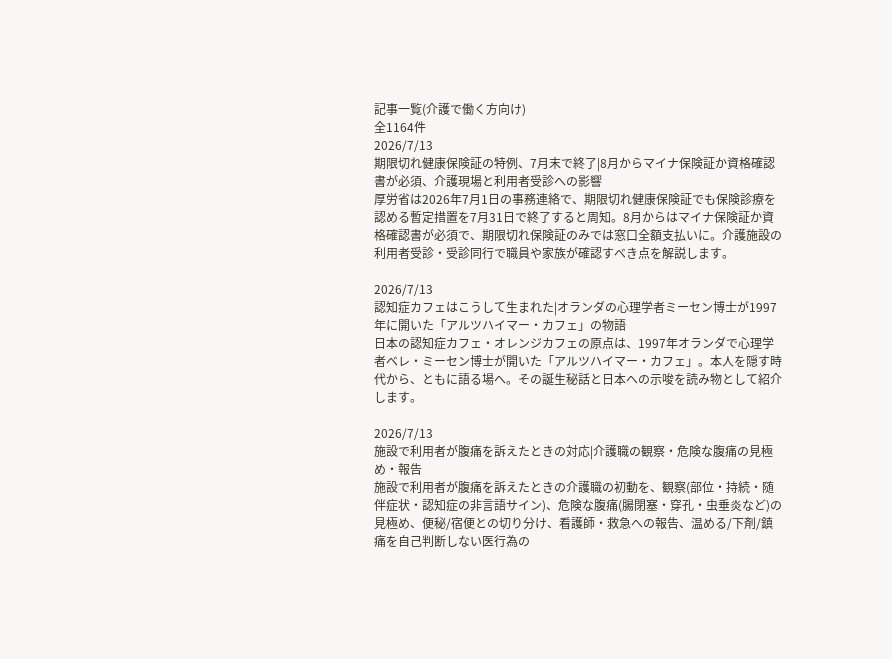記事一覧(介護で働く方向け)
全1164件
2026/7/13
期限切れ健康保険証の特例、7月末で終了|8月からマイナ保険証か資格確認書が必須、介護現場と利用者受診への影響
厚労省は2026年7月1日の事務連絡で、期限切れ健康保険証でも保険診療を認める暫定措置を7月31日で終了すると周知。8月からはマイナ保険証か資格確認書が必須で、期限切れ保険証のみでは窓口全額支払いに。介護施設の利用者受診・受診同行で職員や家族が確認すべき点を解説します。

2026/7/13
認知症カフェはこうして生まれた|オランダの心理学者ミーセン博士が1997年に開いた「アルツハイマー・カフェ」の物語
日本の認知症カフェ・オレンジカフェの原点は、1997年オランダで心理学者ベレ・ミーセン博士が開いた「アルツハイマー・カフェ」。本人を隠す時代から、ともに語る場へ。その誕生秘話と日本への示唆を読み物として紹介します。

2026/7/13
施設で利用者が腹痛を訴えたときの対応|介護職の観察・危険な腹痛の見極め・報告
施設で利用者が腹痛を訴えたときの介護職の初動を、観察(部位・持続・随伴症状・認知症の非言語サイン)、危険な腹痛(腸閉塞・穿孔・虫垂炎など)の見極め、便秘/宿便との切り分け、看護師・救急への報告、温める/下剤/鎮痛を自己判断しない医行為の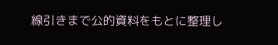線引きまで公的資料をもとに整理し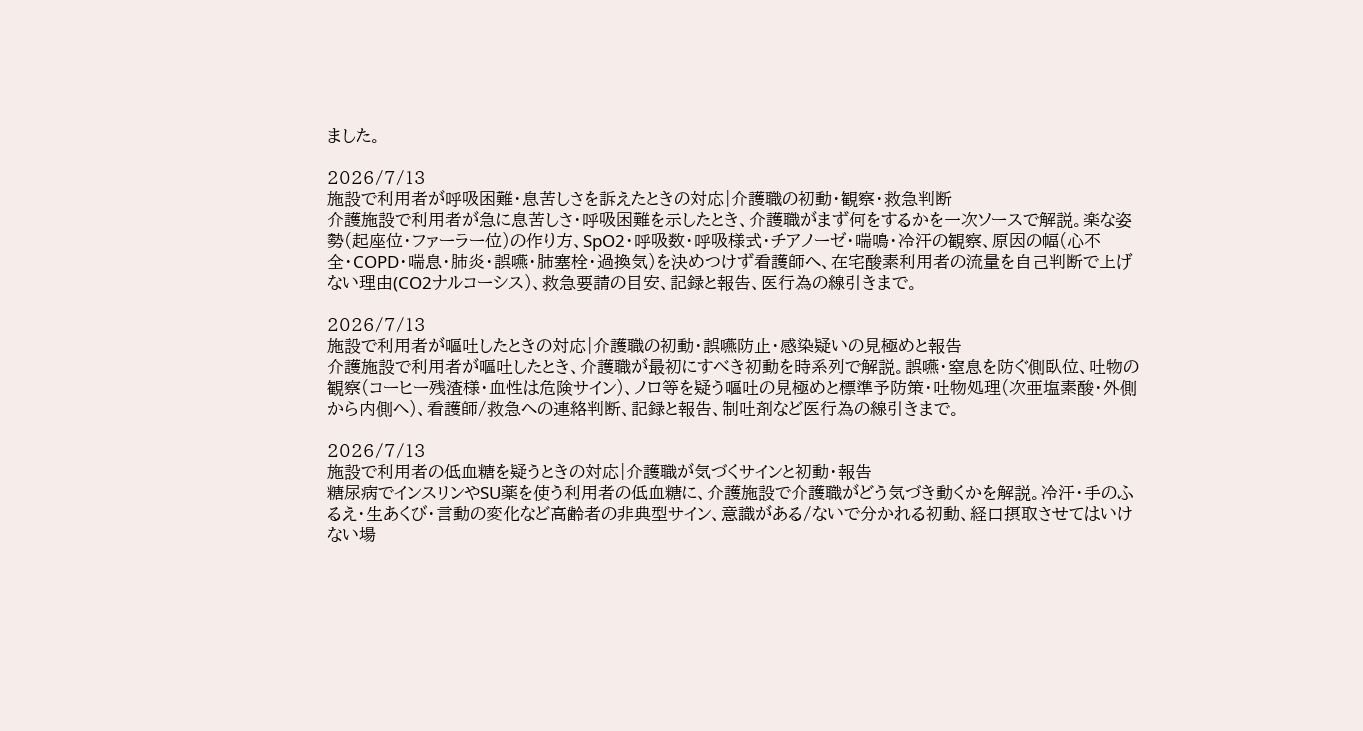ました。

2026/7/13
施設で利用者が呼吸困難・息苦しさを訴えたときの対応|介護職の初動・観察・救急判断
介護施設で利用者が急に息苦しさ・呼吸困難を示したとき、介護職がまず何をするかを一次ソースで解説。楽な姿勢(起座位・ファーラー位)の作り方、SpO2・呼吸数・呼吸様式・チアノーゼ・喘鳴・冷汗の観察、原因の幅(心不全・COPD・喘息・肺炎・誤嚥・肺塞栓・過換気)を決めつけず看護師へ、在宅酸素利用者の流量を自己判断で上げない理由(CO2ナルコーシス)、救急要請の目安、記録と報告、医行為の線引きまで。

2026/7/13
施設で利用者が嘔吐したときの対応|介護職の初動・誤嚥防止・感染疑いの見極めと報告
介護施設で利用者が嘔吐したとき、介護職が最初にすべき初動を時系列で解説。誤嚥・窒息を防ぐ側臥位、吐物の観察(コーヒー残渣様・血性は危険サイン)、ノロ等を疑う嘔吐の見極めと標準予防策・吐物処理(次亜塩素酸・外側から内側へ)、看護師/救急への連絡判断、記録と報告、制吐剤など医行為の線引きまで。

2026/7/13
施設で利用者の低血糖を疑うときの対応|介護職が気づくサインと初動・報告
糖尿病でインスリンやSU薬を使う利用者の低血糖に、介護施設で介護職がどう気づき動くかを解説。冷汗・手のふるえ・生あくび・言動の変化など高齢者の非典型サイン、意識がある/ないで分かれる初動、経口摂取させてはいけない場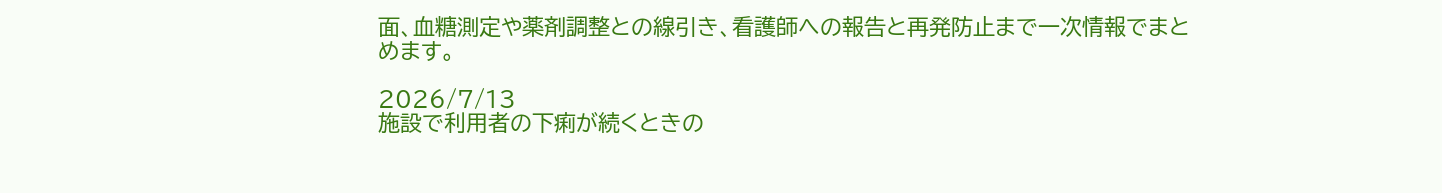面、血糖測定や薬剤調整との線引き、看護師への報告と再発防止まで一次情報でまとめます。

2026/7/13
施設で利用者の下痢が続くときの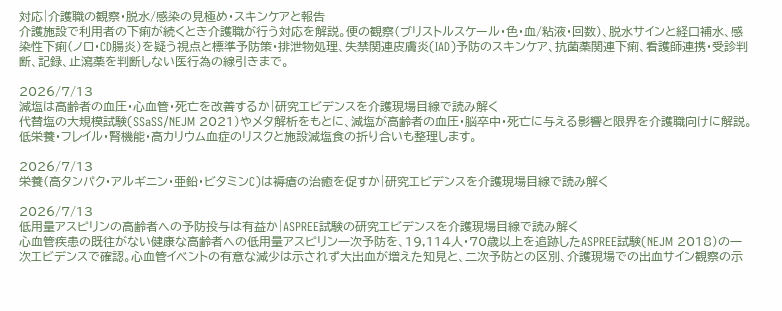対応|介護職の観察・脱水/感染の見極め・スキンケアと報告
介護施設で利用者の下痢が続くとき介護職が行う対応を解説。便の観察(ブリストルスケール・色・血/粘液・回数)、脱水サインと経口補水、感染性下痢(ノロ・CD腸炎)を疑う視点と標準予防策・排泄物処理、失禁関連皮膚炎(IAD)予防のスキンケア、抗菌薬関連下痢、看護師連携・受診判断、記録、止瀉薬を判断しない医行為の線引きまで。

2026/7/13
減塩は高齢者の血圧・心血管・死亡を改善するか|研究エビデンスを介護現場目線で読み解く
代替塩の大規模試験(SSaSS/NEJM 2021)やメタ解析をもとに、減塩が高齢者の血圧・脳卒中・死亡に与える影響と限界を介護職向けに解説。低栄養・フレイル・腎機能・高カリウム血症のリスクと施設減塩食の折り合いも整理します。

2026/7/13
栄養(高タンパク・アルギニン・亜鉛・ビタミンC)は褥瘡の治癒を促すか|研究エビデンスを介護現場目線で読み解く

2026/7/13
低用量アスピリンの高齢者への予防投与は有益か|ASPREE試験の研究エビデンスを介護現場目線で読み解く
心血管疾患の既往がない健康な高齢者への低用量アスピリン一次予防を、19,114人・70歳以上を追跡したASPREE試験(NEJM 2018)の一次エビデンスで確認。心血管イベントの有意な減少は示されず大出血が増えた知見と、二次予防との区別、介護現場での出血サイン観察の示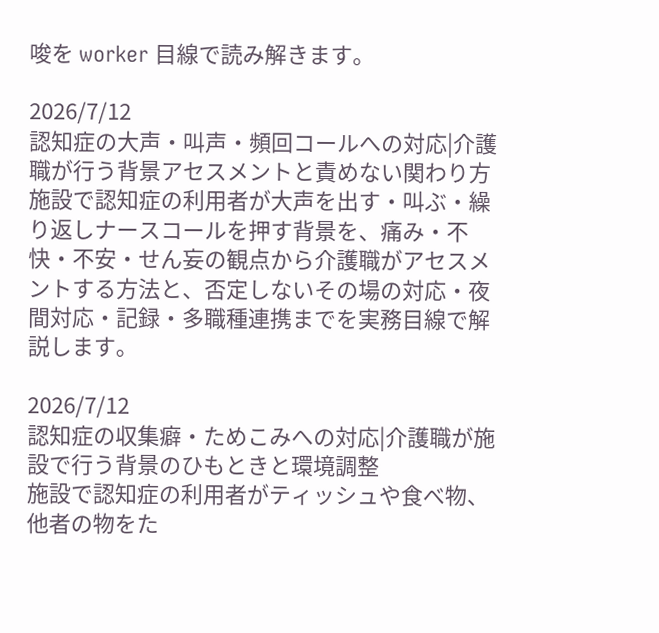唆を worker 目線で読み解きます。

2026/7/12
認知症の大声・叫声・頻回コールへの対応|介護職が行う背景アセスメントと責めない関わり方
施設で認知症の利用者が大声を出す・叫ぶ・繰り返しナースコールを押す背景を、痛み・不快・不安・せん妄の観点から介護職がアセスメントする方法と、否定しないその場の対応・夜間対応・記録・多職種連携までを実務目線で解説します。

2026/7/12
認知症の収集癖・ためこみへの対応|介護職が施設で行う背景のひもときと環境調整
施設で認知症の利用者がティッシュや食べ物、他者の物をた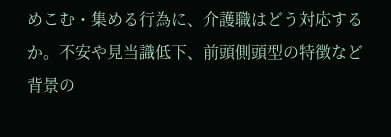めこむ・集める行為に、介護職はどう対応するか。不安や見当識低下、前頭側頭型の特徴など背景の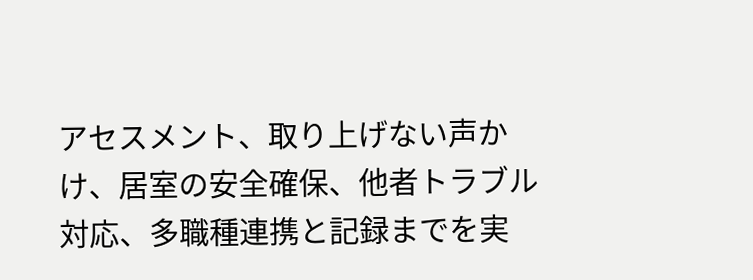アセスメント、取り上げない声かけ、居室の安全確保、他者トラブル対応、多職種連携と記録までを実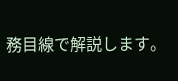務目線で解説します。